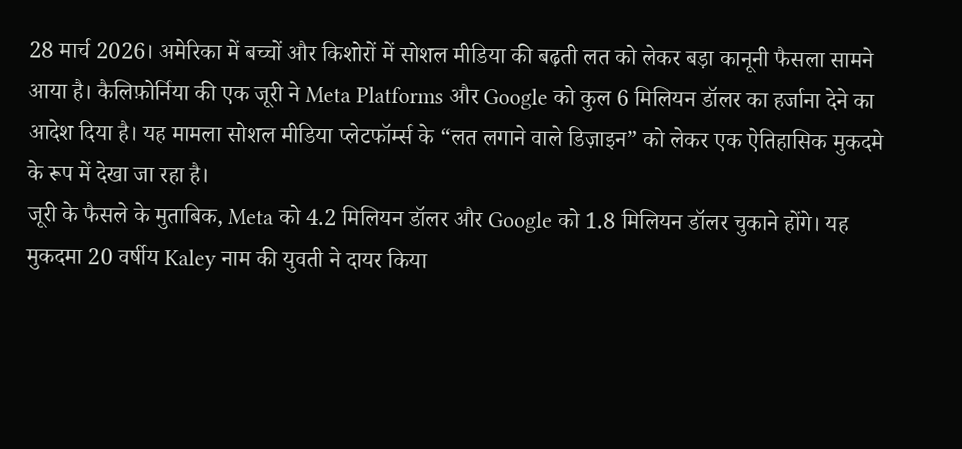28 मार्च 2026। अमेरिका में बच्चों और किशोरों में सोशल मीडिया की बढ़ती लत को लेकर बड़ा कानूनी फैसला सामने आया है। कैलिफ़ोर्निया की एक जूरी ने Meta Platforms और Google को कुल 6 मिलियन डॉलर का हर्जाना देने का आदेश दिया है। यह मामला सोशल मीडिया प्लेटफॉर्म्स के “लत लगाने वाले डिज़ाइन” को लेकर एक ऐतिहासिक मुकदमे के रूप में देखा जा रहा है।
जूरी के फैसले के मुताबिक, Meta को 4.2 मिलियन डॉलर और Google को 1.8 मिलियन डॉलर चुकाने होंगे। यह मुकदमा 20 वर्षीय Kaley नाम की युवती ने दायर किया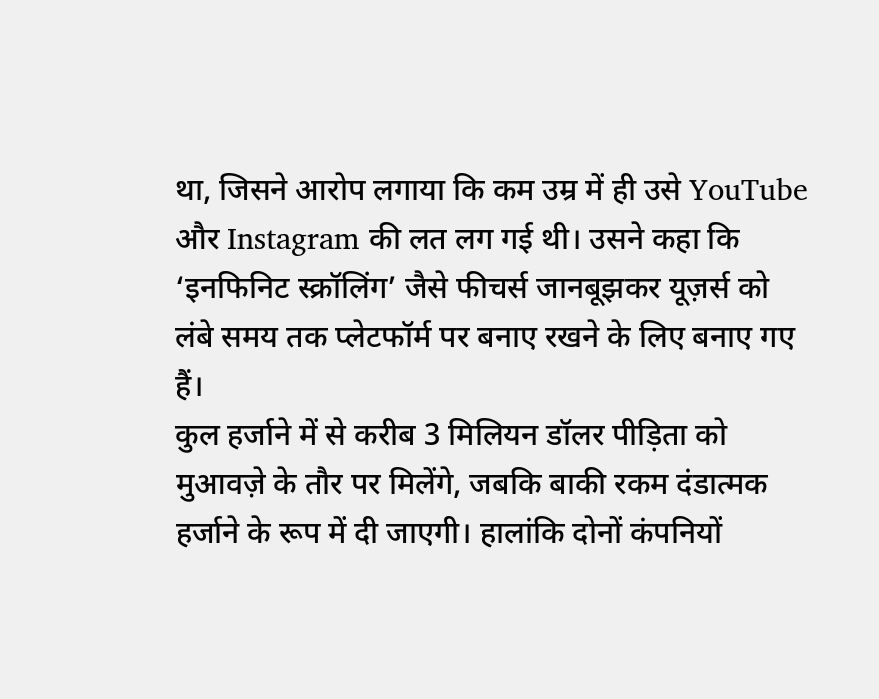था, जिसने आरोप लगाया कि कम उम्र में ही उसे YouTube और Instagram की लत लग गई थी। उसने कहा कि ‘इनफिनिट स्क्रॉलिंग’ जैसे फीचर्स जानबूझकर यूज़र्स को लंबे समय तक प्लेटफॉर्म पर बनाए रखने के लिए बनाए गए हैं।
कुल हर्जाने में से करीब 3 मिलियन डॉलर पीड़िता को मुआवज़े के तौर पर मिलेंगे, जबकि बाकी रकम दंडात्मक हर्जाने के रूप में दी जाएगी। हालांकि दोनों कंपनियों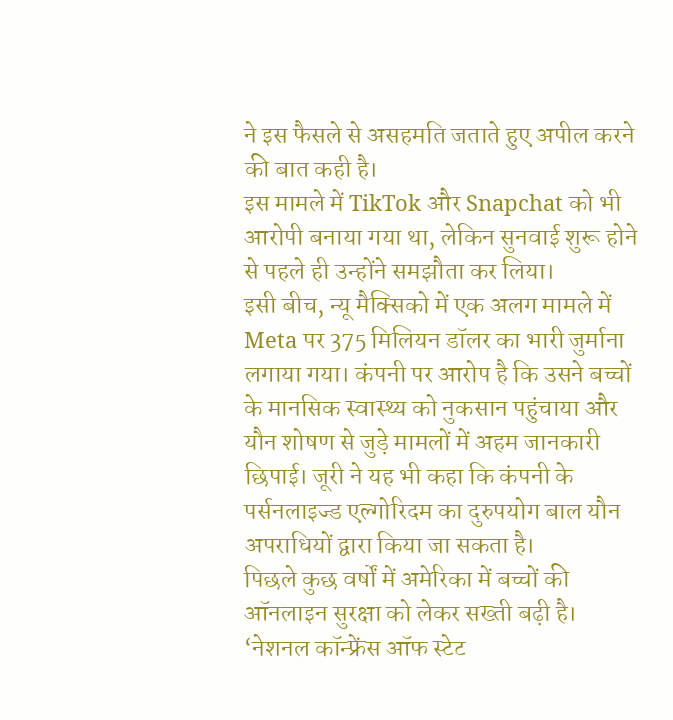ने इस फैसले से असहमति जताते हुए अपील करने की बात कही है।
इस मामले में TikTok और Snapchat को भी आरोपी बनाया गया था, लेकिन सुनवाई शुरू होने से पहले ही उन्होंने समझौता कर लिया।
इसी बीच, न्यू मैक्सिको में एक अलग मामले में Meta पर 375 मिलियन डॉलर का भारी जुर्माना लगाया गया। कंपनी पर आरोप है कि उसने बच्चों के मानसिक स्वास्थ्य को नुकसान पहुंचाया और यौन शोषण से जुड़े मामलों में अहम जानकारी छिपाई। जूरी ने यह भी कहा कि कंपनी के पर्सनलाइज्ड एल्गोरिदम का दुरुपयोग बाल यौन अपराधियों द्वारा किया जा सकता है।
पिछले कुछ वर्षों में अमेरिका में बच्चों की ऑनलाइन सुरक्षा को लेकर सख्ती बढ़ी है। ‘नेशनल कॉन्फ्रेंस ऑफ स्टेट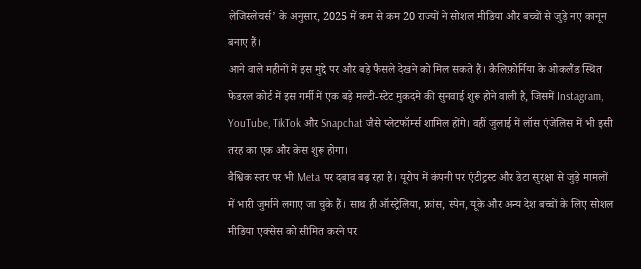लेजिस्लेचर्स’ के अनुसार, 2025 में कम से कम 20 राज्यों ने सोशल मीडिया और बच्चों से जुड़े नए कानून बनाए हैं।
आने वाले महीनों में इस मुद्दे पर और बड़े फैसले देखने को मिल सकते हैं। कैलिफ़ोर्निया के ओकलैंड स्थित फेडरल कोर्ट में इस गर्मी में एक बड़े मल्टी-स्टेट मुकदमे की सुनवाई शुरू होने वाली है, जिसमें Instagram, YouTube, TikTok और Snapchat जैसे प्लेटफॉर्म्स शामिल होंगे। वहीं जुलाई में लॉस एंजेलिस में भी इसी तरह का एक और केस शुरू होगा।
वैश्विक स्तर पर भी Meta पर दबाव बढ़ रहा है। यूरोप में कंपनी पर एंटीट्रस्ट और डेटा सुरक्षा से जुड़े मामलों में भारी जुर्माने लगाए जा चुके हैं। साथ ही ऑस्ट्रेलिया, फ्रांस, स्पेन, यूके और अन्य देश बच्चों के लिए सोशल मीडिया एक्सेस को सीमित करने पर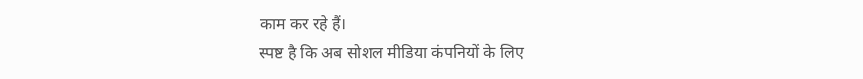काम कर रहे हैं।
स्पष्ट है कि अब सोशल मीडिया कंपनियों के लिए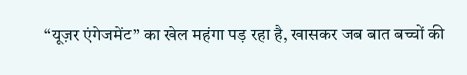“यूज़र एंगेजमेंट” का खेल महंगा पड़ रहा है, खासकर जब बात बच्चों की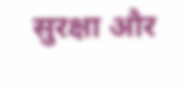सुरक्षा और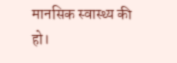मानसिक स्वास्थ्य की हो।